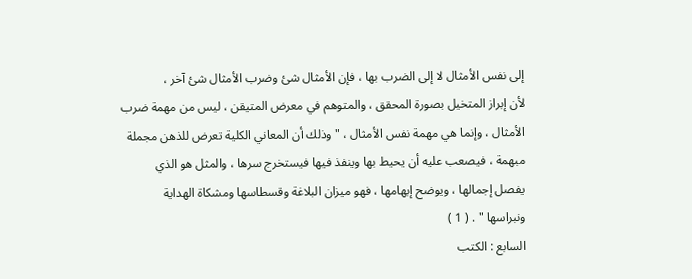إلى نفس الأمثال لا إلى الضرب بها ، فإن الأمثال شئ وضرب الأمثال شئ آخر ،
لأن إبراز المتخيل بصورة المحقق ، والمتوهم في معرض المتيقن ، ليس من مهمة ضرب
الأمثال ، وإنما هي مهمة نفس الأمثال ، " وذلك أن المعاني الكلية تعرض للذهن مجملة
مبهمة ، فيصعب عليه أن يحيط بها وينفذ فيها فيستخرج سرها ، والمثل هو الذي
يفصل إجمالها ، ويوضح إبهامها ، فهو ميزان البلاغة وقسطاسها ومشكاة الهداية
ونبراسها " . ( 1 )
السابع : الكتب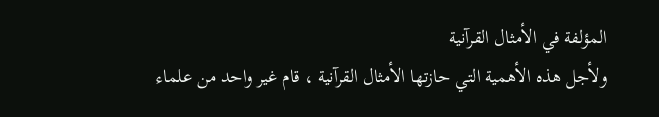المؤلفة في الأمثال القرآنية
ولأجل هذه الأهمية التي حازتها الأمثال القرآنية ، قام غير واحد من علماء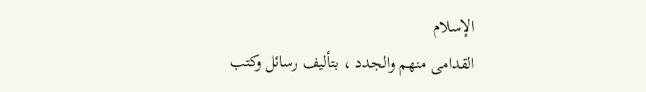الإسلام
القدامى منهم والجدد ، بتأليف رسائل وكتب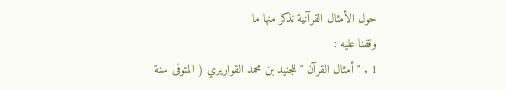حول الأمثال القرآنية نذكر منها ما
وقفنا عليه :
1 . " أمثال القرآن " للجنيد بن محمد القواريري ( المتوفى سنة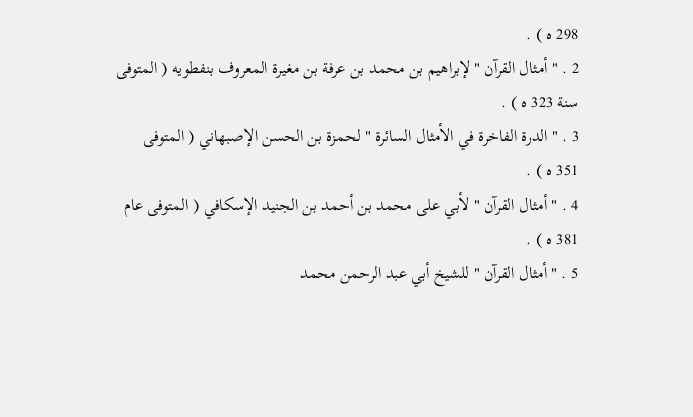298 ه ) .
2 . " أمثال القرآن " لإبراهيم بن محمد بن عرفة بن مغيرة المعروف بنفطويه ( المتوفى
سنة 323 ه ) .
3 . " الدرة الفاخرة في الأمثال السائرة " لحمزة بن الحسن الإصبهاني ( المتوفى
351 ه ) .
4 . " أمثال القرآن " لأبي على محمد بن أحمد بن الجنيد الإسكافي ( المتوفى عام
381 ه ) .
5 . " أمثال القرآن " للشيخ أبي عبد الرحمن محمد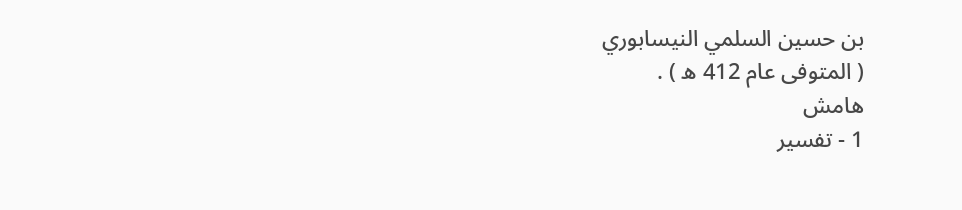بن حسين السلمي النيسابوري
( المتوفى عام 412 ه ) .
هامش
1 - تفسير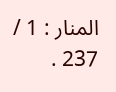المنار : 1 / 237 .